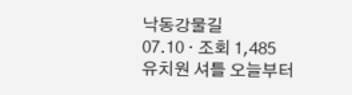낙동강물길
07.10 · 조회 1,485
유치원 셔틀 오늘부터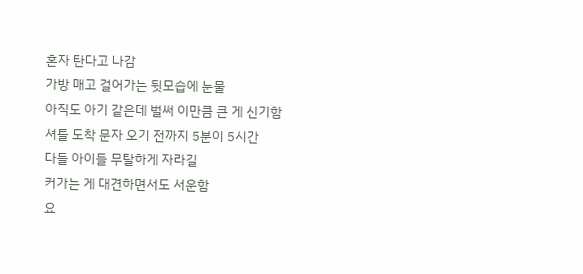혼자 탄다고 나감
가방 매고 걸어가는 뒷모습에 눈물
아직도 아기 같은데 벌써 이만큼 큰 게 신기함
셔틀 도착 문자 오기 전까지 5분이 5시간
다들 아이들 무탈하게 자라길
커가는 게 대견하면서도 서운함
요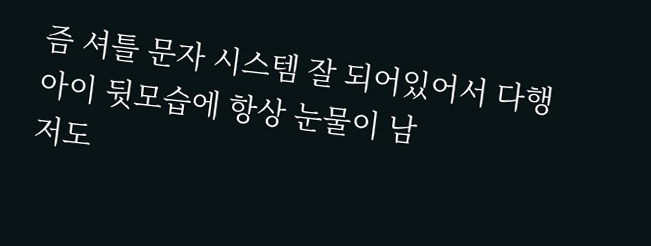즘 셔틀 문자 시스템 잘 되어있어서 다행
아이 뒷모습에 항상 눈물이 남
저도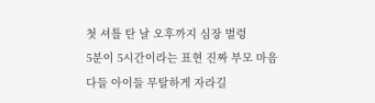첫 셔틀 탄 날 오후까지 심장 벌렁
5분이 5시간이라는 표현 진짜 부모 마음
다들 아이들 무탈하게 자라길